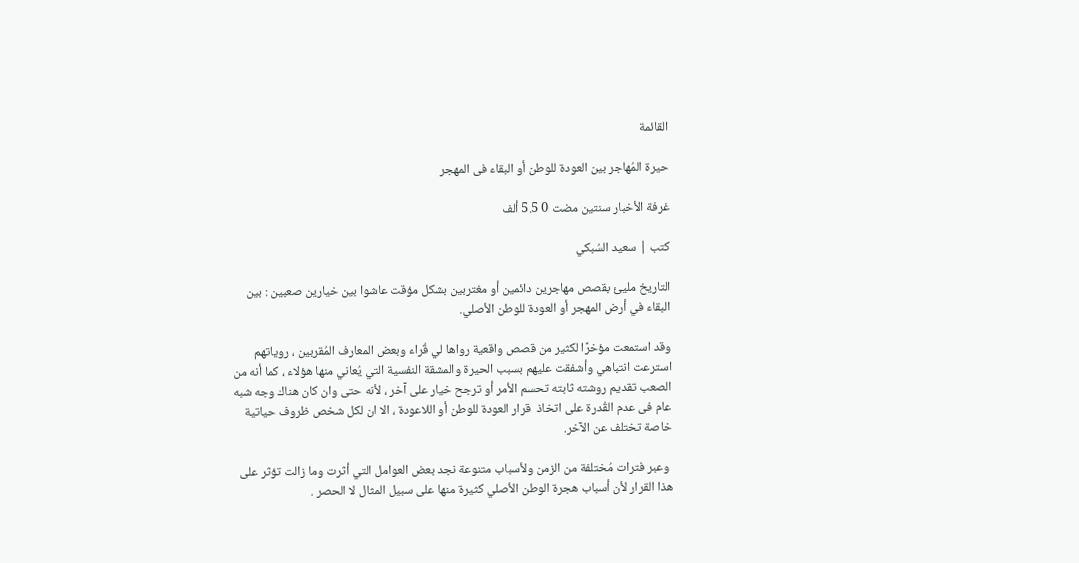القائمة

حيرة المُهاجر بين العودة للوطن أو البقاء فى المهجر

غرفة الأخبار سنتين مضت 0 5.5 ألف

كتب | سعيد السُبكي

التاريخ مليئ بقصص مهاجرين دائمين أو مغتربين بشكل مؤقت عاشوا بين خيارين صعبين : بين البقاء في أرض المهجر أو العودة للوطن الأصلي.

وقد استمعت مؤخرًا لكثير من قصص واقعية رواها لي قُراء وبعض المعارف المُقربين ، روياتهم استرعت انتباهي وأشفقت عليهم بسبب الحيرة والمشقة النفسية التي يُعاني منها هؤلاء ، كما أنه من الصعب تقديم روشته ثابته تحسم الأمر أو ترجح خيار على آخر ، لأنه حتى وان كان هناك وجه شبه عام فى عدم القُدرة على اتخاذ  قرار العودة للوطن أو اللاعودة ، الا ان لكل شخص ظروف حياتية خاصة تختلف عن الآخر.

 وعبر فترات مُختلفة من الزمن ولأسباب متنوعة نجد بعض العوامل التي أثرت وما زالت تؤثر على هذا القرار لأن أسباب هجرة الوطن الأصلي كثيرة منها على سبيل المثال لا الحصر .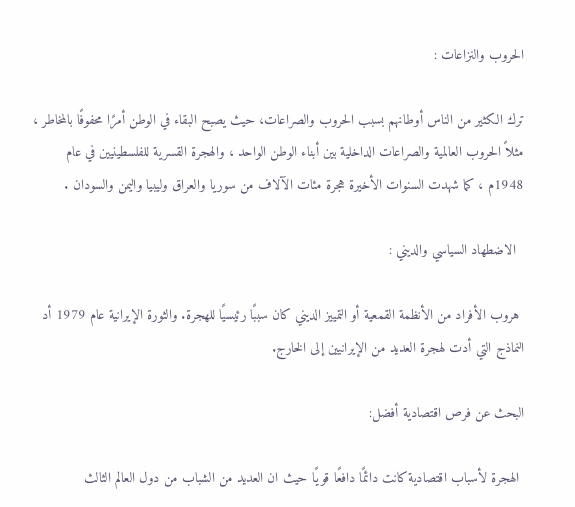الحروب والنزاعات :

ترك الكثير من الناس أوطانهم بسبب الحروب والصراعات، حيث يصبح البقاء في الوطن أمرًا محفوفًا بالمخاطر ، مثلاً الحروب العالمية والصراعات الداخلية بين أبناء الوطن الواحد ، والهجرة القسرية للفلسطينيين في عام 1948م ، كما شهدت السنوات الأخيرة هجرة مئات الآلاف من سوريا والعراق وليبيا واليمن والسودان .

  الاضطهاد السياسي والديني :

 هروب الأفراد من الأنظمة القمعية أو التمييز الديني كان سببًا رئيسيًا للهجرة. والثورة الإيرانية عام 1979 أد النماذج التي أدت لهجرة العديد من الإيرانيين إلى الخارج.

البحث عن فرص اقتصادية أفضل:

 الهجرة لأسباب اقتصادية كانت دائمًا دافعًا قويًا حيث ان العديد من الشباب من دول العالم الثالث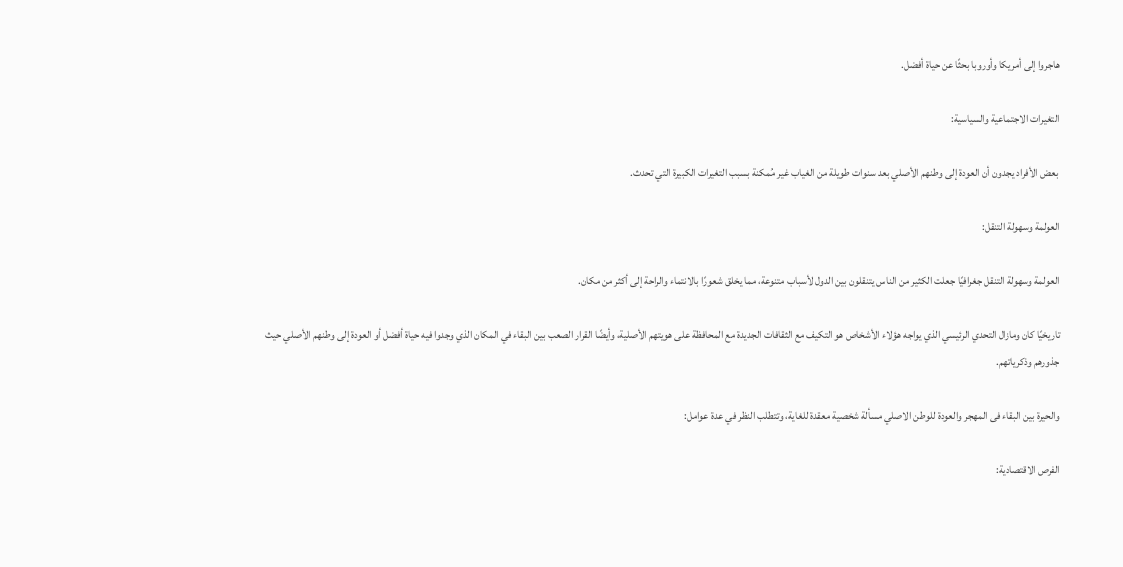هاجروا إلى أمريكا وأوروبا بحثًا عن حياة أفضل.

التغيرات الاجتماعية والسياسية:

 بعض الأفراد يجدون أن العودة إلى وطنهم الأصلي بعد سنوات طويلة من الغياب غير مُمكنة بسبب التغيرات الكبيرة التي تحدث.

العولمة وسهولة التنقل:

العولمة وسهولة التنقل جغرافيًا جعلت الكثير من الناس يتنقلون بين الدول لأسباب متنوعة، مما يخلق شعورًا بالانتماء والراحة إلى أكثر من مكان.

تاريخيًا كان ومازال التحدي الرئيسي الذي يواجه هؤلاء الأشخاص هو التكيف مع الثقافات الجديدة مع المحافظة على هويتهم الأصلية، وأيضًا القرار الصعب بين البقاء في المكان الذي وجدوا فيه حياة أفضل أو العودة إلى وطنهم الأصلي حيث جذورهم وذكرياتهم.

والحيرة بين البقاء فى المهجر والعودة للوطن الاصلي مسألة شخصية معقدة للغاية، وتتطلب النظر في عدة عوامل:

الفرص الاقتصادية: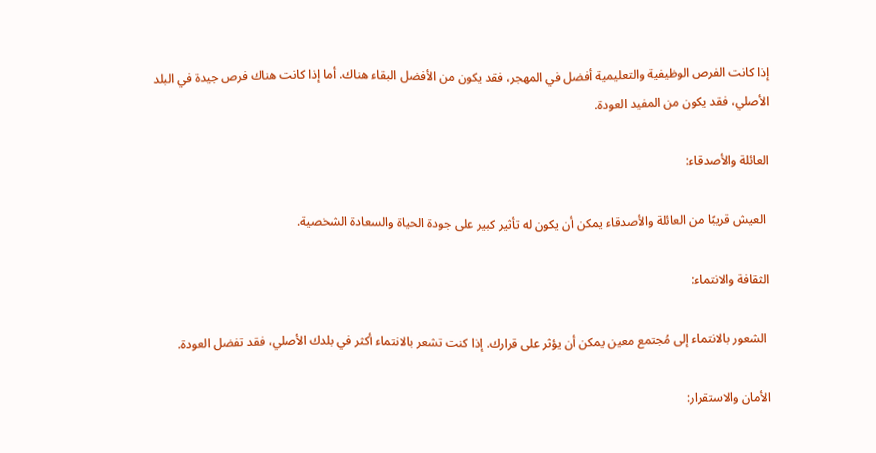إذا كانت الفرص الوظيفية والتعليمية أفضل في المهجر، فقد يكون من الأفضل البقاء هناك. أما إذا كانت هناك فرص جيدة في البلد الأصلي، فقد يكون من المفيد العودة.

العائلة والأصدقاء:

 العيش قريبًا من العائلة والأصدقاء يمكن أن يكون له تأثير كبير على جودة الحياة والسعادة الشخصية.

الثقافة والانتماء:

 الشعور بالانتماء إلى مُجتمع معين يمكن أن يؤثر على قرارك. إذا كنت تشعر بالانتماء أكثر في بلدك الأصلي، فقد تفضل العودة.

الأمان والاستقرار: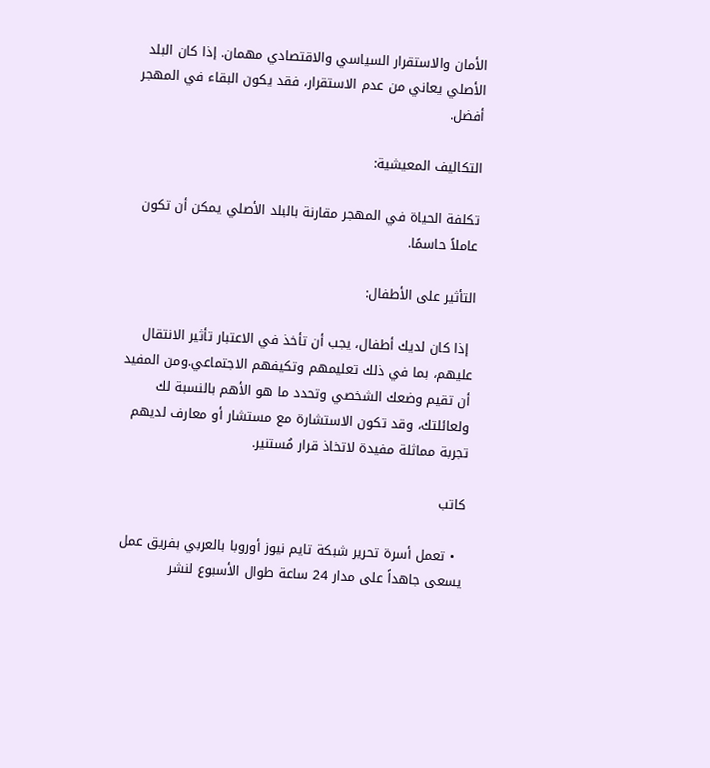الأمان والاستقرار السياسي والاقتصادي مهمان. إذا كان البلد الأصلي يعاني من عدم الاستقرار، فقد يكون البقاء في المهجر أفضل.

التكاليف المعيشية:

تكلفة الحياة في المهجر مقارنة بالبلد الأصلي يمكن أن تكون عاملاً حاسمًا.

التأثير على الأطفال:

 إذا كان لديك أطفال، يجب أن تأخذ في الاعتبار تأثير الانتقال عليهم، بما في ذلك تعليمهم وتكيفهم الاجتماعي.ومن المفيد أن تقيم وضعك الشخصي وتحدد ما هو الأهم بالنسبة لك ولعائلتك، وقد تكون الاستشارة مع مستشار أو معارف لديهم تجربة مماثلة مفيدة لاتخاذ قرار مُستنير.

كاتب

  • تعمل أسرة تحرير شبكة تايم نيوز أوروبا بالعربي بفريق عمل يسعى جاهداً على مدار 24 ساعة طوال الأسبوع لنشر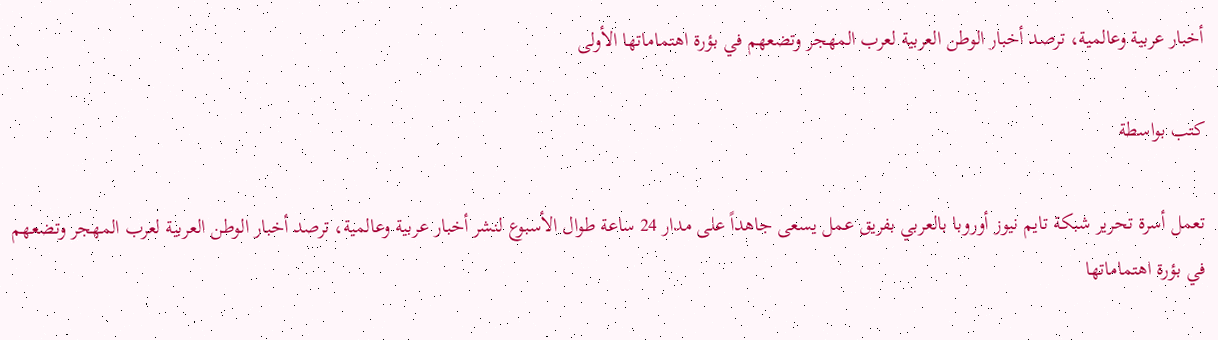أخبار عربية وعالمية، ترصد أخبار الوطن العربية لعرب المهجر وتضعهم في بؤرة اهتماماتها الأولى

كتب بواسطة

تعمل أسرة تحرير شبكة تايم نيوز أوروبا بالعربي بفريق عمل يسعى جاهداً على مدار 24 ساعة طوال الأسبوع لنشر أخبار عربية وعالمية، ترصد أخبار الوطن العربية لعرب المهجر وتضعهم في بؤرة اهتماماتها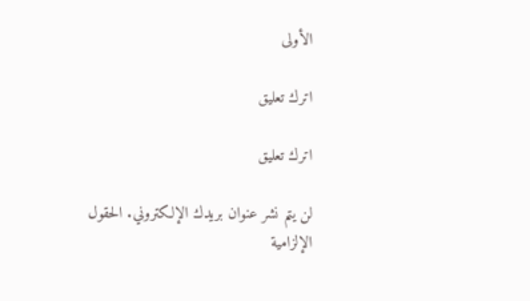الأولى

اترك تعليق

اترك تعليق

لن يتم نشر عنوان بريدك الإلكتروني. الحقول الإلزامية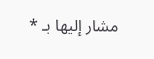مشار إليها بـ *